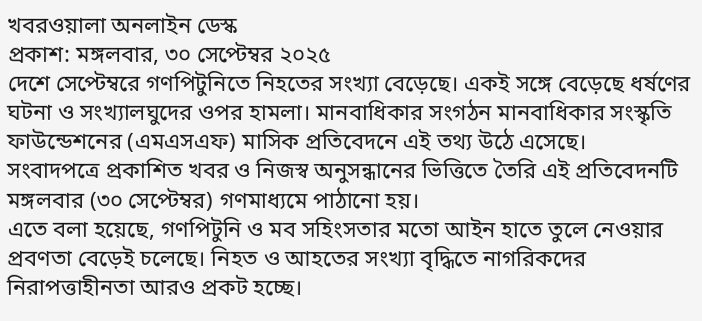খবরওয়ালা অনলাইন ডেস্ক
প্রকাশ: মঙ্গলবার, ৩০ সেপ্টেম্বর ২০২৫
দেশে সেপ্টেম্বরে গণপিটুনিতে নিহতের সংখ্যা বেড়েছে। একই সঙ্গে বেড়েছে ধর্ষণের ঘটনা ও সংখ্যালঘুদের ওপর হামলা। মানবাধিকার সংগঠন মানবাধিকার সংস্কৃতি ফাউন্ডেশনের (এমএসএফ) মাসিক প্রতিবেদনে এই তথ্য উঠে এসেছে।
সংবাদপত্রে প্রকাশিত খবর ও নিজস্ব অনুসন্ধানের ভিত্তিতে তৈরি এই প্রতিবেদনটি মঙ্গলবার (৩০ সেপ্টেম্বর) গণমাধ্যমে পাঠানো হয়।
এতে বলা হয়েছে, গণপিটুনি ও মব সহিংসতার মতো আইন হাতে তুলে নেওয়ার প্রবণতা বেড়েই চলেছে। নিহত ও আহতের সংখ্যা বৃদ্ধিতে নাগরিকদের নিরাপত্তাহীনতা আরও প্রকট হচ্ছে।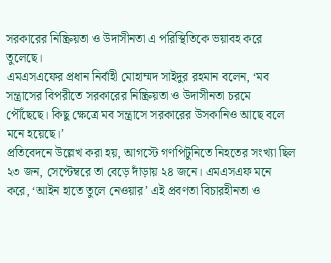সরকারের নিষ্ক্রিয়তা ও উদাসীনতা এ পরিস্থিতিকে ভয়াবহ করে তুলেছে।
এমএসএফের প্রধান নির্বাহী মোহাম্মদ সাইদুর রহমান বলেন, ‘মব সন্ত্রাসের বিপরীতে সরকারের নিষ্ক্রিয়তা ও উদাসীনতা চরমে পৌঁছেছে। কিছু ক্ষেত্রে মব সন্ত্রাসে সরকারের উসকানিও আছে বলে মনে হয়েছে।’
প্রতিবেদনে উল্লেখ করা হয়, আগস্টে গণপিটুনিতে নিহতের সংখ্যা ছিল ২৩ জন, সেপ্টেম্বরে তা বেড়ে দাঁড়ায় ২৪ জনে। এমএসএফ মনে করে, ‘আইন হাতে তুলে নেওয়ার’ এই প্রবণতা বিচারহীনতা ও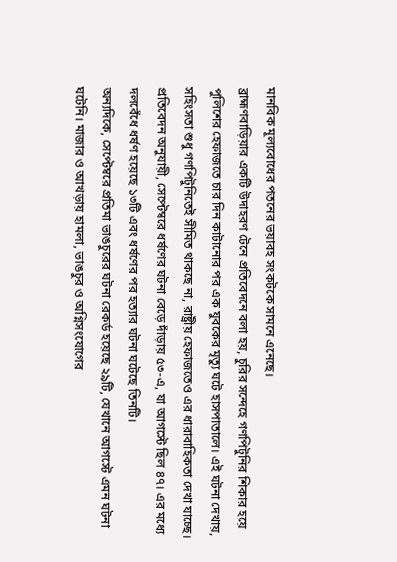মানবিক মূল্যবোধের পতনের ভয়াবহ সংকটকে সামনে এনেছে।
ব্রাহ্মণবাড়িয়ার একটি উদাহরণ টেনে প্রতিবেদনে বলা হয়, চুরির সন্দেহে গণপিটুনির শিকার হয়ে পুলিশের হেফাজতে চার দিন কাটানোর পর এক যুবকের মৃত্যু ঘটে হাসপাতালে। এই ঘটনা দেখায়, সহিংসতা শুধু গণপিটুনিতেই সীমিত থাকছে না, রাষ্ট্রীয় হেফাজতেও এর ধারাবাহিকতা দেখা যাচ্ছে।
প্রতিবেদন অনুযায়ী, সেপ্টেম্বরে ধর্ষণের ঘটনা বেড়ে দাঁড়ায় ৫৩-এ, যা আগস্টে ছিল ৪৭। এর মধ্যে দলবেঁধে ধর্ষণ হয়েছে ১৩টি এবং ধর্ষণের পর হত্যার ঘটনা ঘটেছে তিনটি।
অন্যদিকে, সেপ্টেম্বরে প্রতিমা ভাঙচুরের ঘটনা রেকর্ড হয়েছে ২৯টি, যেখানে আগস্টে এমন ঘটনা ঘটেনি। মাজার ও আখড়ায় হামলা, ভাঙচুর ও অগ্নিসংযোগের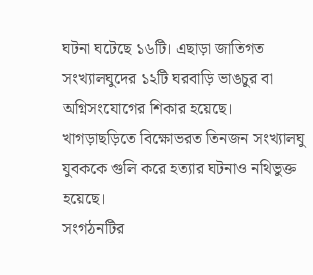ঘটনা ঘটেছে ১৬টি। এছাড়া জাতিগত সংখ্যালঘুদের ১২টি ঘরবাড়ি ভাঙচুর বা অগ্নিসংযোগের শিকার হয়েছে। খাগড়াছড়িতে বিক্ষোভরত তিনজন সংখ্যালঘু যুবককে গুলি করে হত্যার ঘটনাও নথিভুক্ত হয়েছে।
সংগঠনটির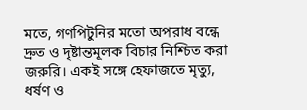মতে, গণপিটুনির মতো অপরাধ বন্ধে দ্রুত ও দৃষ্টান্তমূলক বিচার নিশ্চিত করা জরুরি। একই সঙ্গে হেফাজতে মৃত্যু, ধর্ষণ ও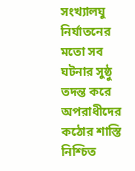সংখ্যালঘু নির্যাতনের মতো সব ঘটনার সুষ্ঠু তদন্ত করে অপরাধীদের কঠোর শাস্তি নিশ্চিত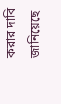করার দাবি জানিয়েছে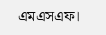এমএসএফ।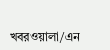খবরওয়ালা/এন